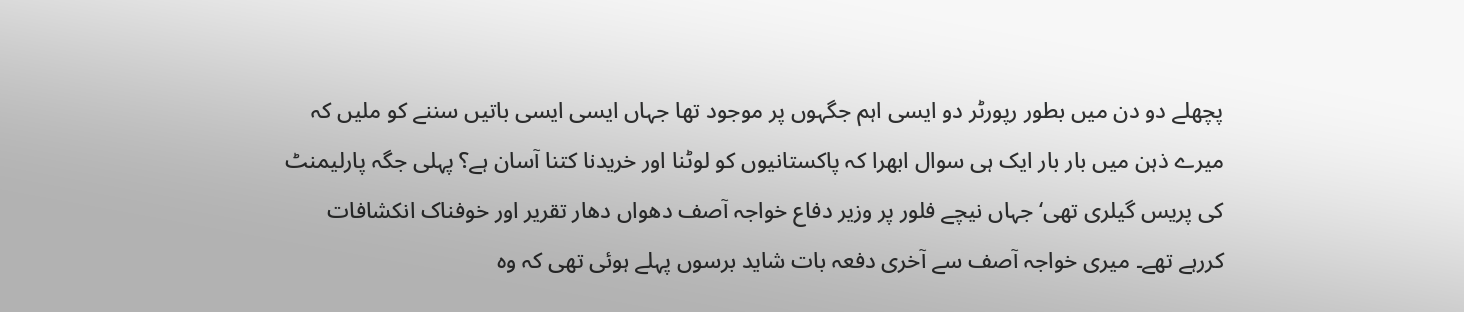پچھلے دو دن میں بطور رپورٹر دو ایسی اہم جگہوں پر موجود تھا جہاں ایسی ایسی باتیں سننے کو ملیں کہ میرے ذہن میں بار بار ایک ہی سوال ابھرا کہ پاکستانیوں کو لوٹنا اور خریدنا کتنا آسان ہے؟ پہلی جگہ پارلیمنٹ کی پریس گیلری تھی‘ جہاں نیچے فلور پر وزیر دفاع خواجہ آصف دھواں دھار تقریر اور خوفناک انکشافات کررہے تھے۔ میری خواجہ آصف سے آخری دفعہ بات شاید برسوں پہلے ہوئی تھی کہ وہ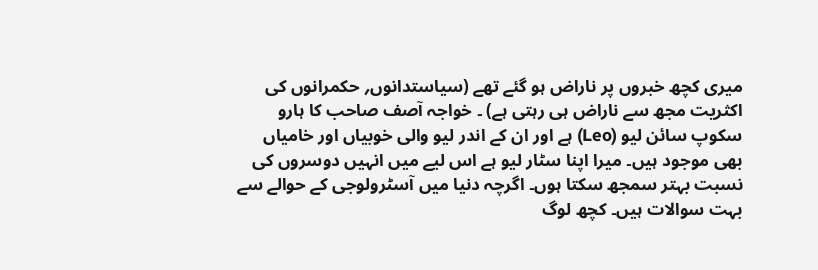میری کچھ خبروں پر ناراض ہو گئے تھے (سیاستدانوں؍ حکمرانوں کی اکثریت مجھ سے ناراض ہی رہتی ہے) ۔ خواجہ آصف صاحب کا ہارو سکوپ سائن لیو (Leo) ہے اور ان کے اندر لیو والی خوبیاں اور خامیاں بھی موجود ہیں۔ میرا اپنا سٹار لیو ہے اس لیے میں انہیں دوسروں کی نسبت بہتر سمجھ سکتا ہوں۔ اگرچہ دنیا میں آسٹرولوجی کے حوالے سے بہت سوالات ہیں۔ کچھ لوگ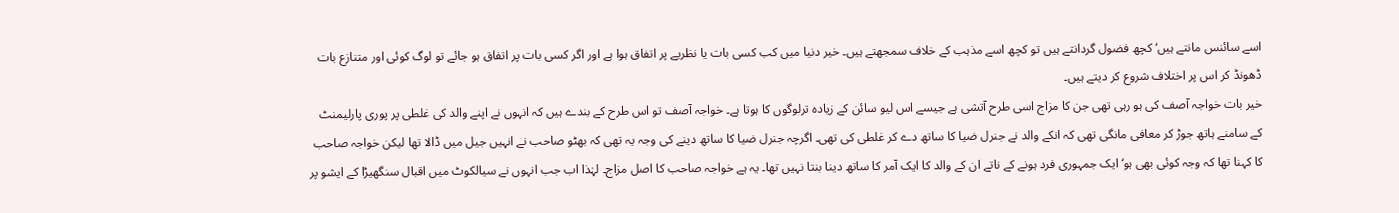اسے سائنس مانتے ہیں‘ کچھ فضول گردانتے ہیں تو کچھ اسے مذہب کے خلاف سمجھتے ہیں۔ خیر دنیا میں کب کسی بات یا نظریے پر اتفاق ہوا ہے اور اگر کسی بات پر اتفاق ہو جائے تو لوگ کوئی اور متنازع بات ڈھونڈ کر اس پر اختلاف شروع کر دیتے ہیں۔
خیر بات خواجہ آصف کی ہو رہی تھی جن کا مزاج اسی طرح آتشی ہے جیسے اس لیو سائن کے زیادہ ترلوگوں کا ہوتا ہے۔ خواجہ آصف تو اس طرح کے بندے ہیں کہ انہوں نے اپنے والد کی غلطی پر پوری پارلیمنٹ کے سامنے ہاتھ جوڑ کر معافی مانگی تھی کہ انکے والد نے جنرل ضیا کا ساتھ دے کر غلطی کی تھی۔ اگرچہ جنرل ضیا کا ساتھ دینے کی وجہ یہ تھی کہ بھٹو صاحب نے انہیں جیل میں ڈالا تھا لیکن خواجہ صاحب کا کہنا تھا کہ وجہ کوئی بھی ہو‘ ایک جمہوری فرد ہونے کے ناتے ان کے والد کا ایک آمر کا ساتھ دینا بنتا نہیں تھا۔ یہ ہے خواجہ صاحب کا اصل مزاج۔ لہٰذا اب جب انہوں نے سیالکوٹ میں اقبال سنگھیڑا کے ایشو پر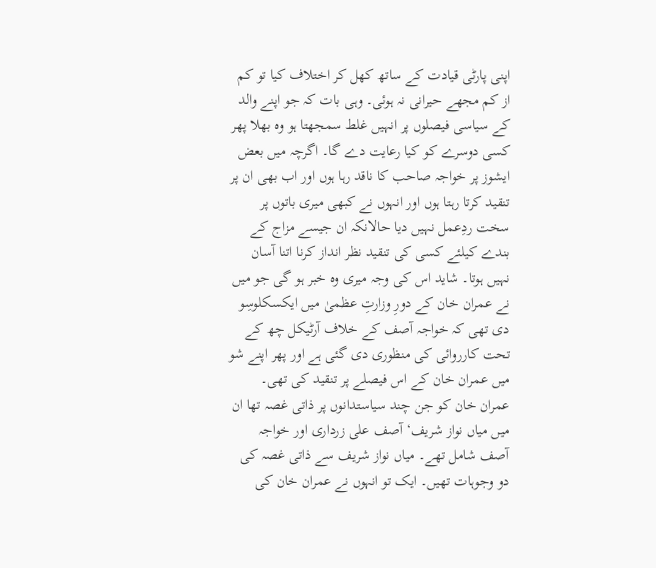اپنی پارٹی قیادت کے ساتھ کھل کر اختلاف کیا تو کم از کم مجھے حیرانی نہ ہوئی۔ وہی بات کہ جو اپنے والد کے سیاسی فیصلوں پر انہیں غلط سمجھتا ہو وہ بھلا پھر کسی دوسرے کو کیا رعایت دے گا۔ اگرچہ میں بعض ایشوز پر خواجہ صاحب کا ناقد رہا ہوں اور اب بھی ان پر تنقید کرتا رہتا ہوں اور انہوں نے کبھی میری باتوں پر سخت ردِعمل نہیں دیا حالانکہ ان جیسے مزاج کے بندے کیلئے کسی کی تنقید نظر انداز کرنا اتنا آسان نہیں ہوتا۔ شاید اس کی وجہ میری وہ خبر ہو گی جو میں نے عمران خان کے دورِ وزارتِ عظمیٰ میں ایکسکلوسِو دی تھی کہ خواجہ آصف کے خلاف آرٹیکل چھ کے تحت کارروائی کی منظوری دی گئی ہے اور پھر اپنے شو میں عمران خان کے اس فیصلے پر تنقید کی تھی۔
عمران خان کو جن چند سیاستدانوں پر ذاتی غصہ تھا ان میں میاں نواز شریف‘ آصف علی زرداری اور خواجہ آصف شامل تھے۔ میاں نواز شریف سے ذاتی غصہ کی دو وجوہات تھیں۔ ایک تو انہوں نے عمران خان کی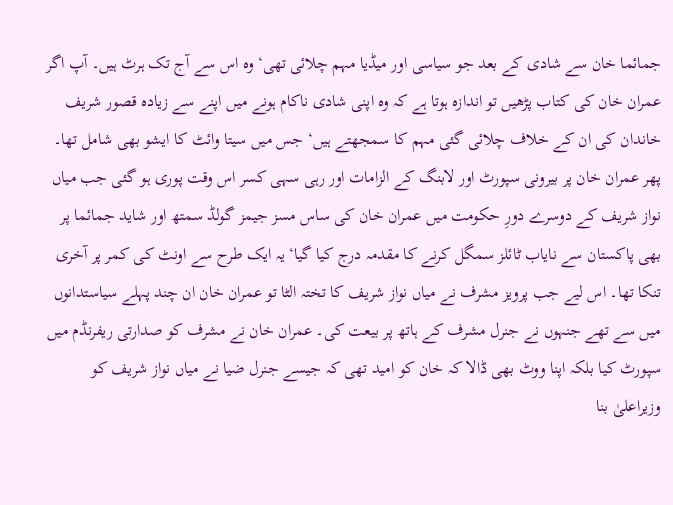جمائما خان سے شادی کے بعد جو سیاسی اور میڈیا مہم چلائی تھی‘ وہ اس سے آج تک ہرٹ ہیں۔ آپ اگر عمران خان کی کتاب پڑھیں تو اندازہ ہوتا ہے کہ وہ اپنی شادی ناکام ہونے میں اپنے سے زیادہ قصور شریف خاندان کی ان کے خلاف چلائی گئی مہم کا سمجھتے ہیں‘ جس میں سیتا وائٹ کا ایشو بھی شامل تھا۔ پھر عمران خان پر بیرونی سپورٹ اور لابنگ کے الزامات اور رہی سہی کسر اس وقت پوری ہو گئی جب میاں نواز شریف کے دوسرے دورِ حکومت میں عمران خان کی ساس مسز جیمز گولڈ سمتھ اور شاید جمائما پر بھی پاکستان سے نایاب ٹائلز سمگل کرنے کا مقدمہ درج کیا گیا‘ یہ ایک طرح سے اونٹ کی کمر پر آخری تنکا تھا۔ اس لیے جب پرویز مشرف نے میاں نواز شریف کا تختہ الٹا تو عمران خان ان چند پہلے سیاستدانوں میں سے تھے جنہوں نے جنرل مشرف کے ہاتھ پر بیعت کی۔ عمران خان نے مشرف کو صدارتی ریفرنڈم میں سپورٹ کیا بلکہ اپنا ووٹ بھی ڈالا کہ خان کو امید تھی کہ جیسے جنرل ضیا نے میاں نواز شریف کو وزیراعلیٰ بنا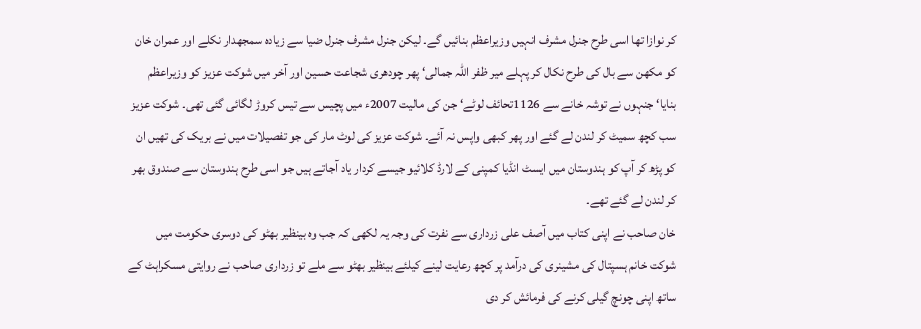کر نوازا تھا اسی طرح جنرل مشرف انہیں وزیراعظم بنائیں گے۔ لیکن جنرل مشرف جنرل ضیا سے زیادہ سمجھدار نکلے اور عمران خان کو مکھن سے بال کی طرح نکال کر پہلے میر ظفر اللہ جمالی‘ پھر چودھری شجاعت حسین اور آخر میں شوکت عزیز کو وزیراعظم بنایا‘ جنہوں نے توشہ خانے سے 1126تحائف لوٹے‘ جن کی مالیت 2007ء میں پچیس سے تیس کروڑ لگائی گئی تھی۔ شوکت عزیز سب کچھ سمیٹ کر لندن لے گئے اور پھر کبھی واپس نہ آئے۔ شوکت عزیز کی لوٹ مار کی جو تفصیلات میں نے بریک کی تھیں ان کو پڑھ کر آپ کو ہندوستان میں ایسٹ انڈیا کمپنی کے لارڈ کلائیو جیسے کردار یاد آجاتے ہیں جو اسی طرح ہندوستان سے صندوق بھر کر لندن لے گئے تھے۔
خان صاحب نے اپنی کتاب میں آصف علی زرداری سے نفرت کی وجہ یہ لکھی کہ جب وہ بینظیر بھٹو کی دوسری حکومت میں شوکت خانم ہسپتال کی مشینری کی درآمد پر کچھ رعایت لینے کیلئے بینظیر بھٹو سے ملے تو زرداری صاحب نے روایتی مسکراہٹ کے ساتھ اپنی چونچ گیلی کرنے کی فرمائش کر دی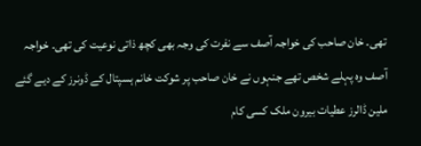تھی۔ خان صاحب کی خواجہ آصف سے نفرت کی وجہ بھی کچھ ذاتی نوعیت کی تھی۔ خواجہ آصف وہ پہلے شخص تھے جنہوں نے خان صاحب پر شوکت خانم ہسپتال کے ڈونرز کے دیے گئے ملین ڈالرز عطیات بیرون ملک کسی کام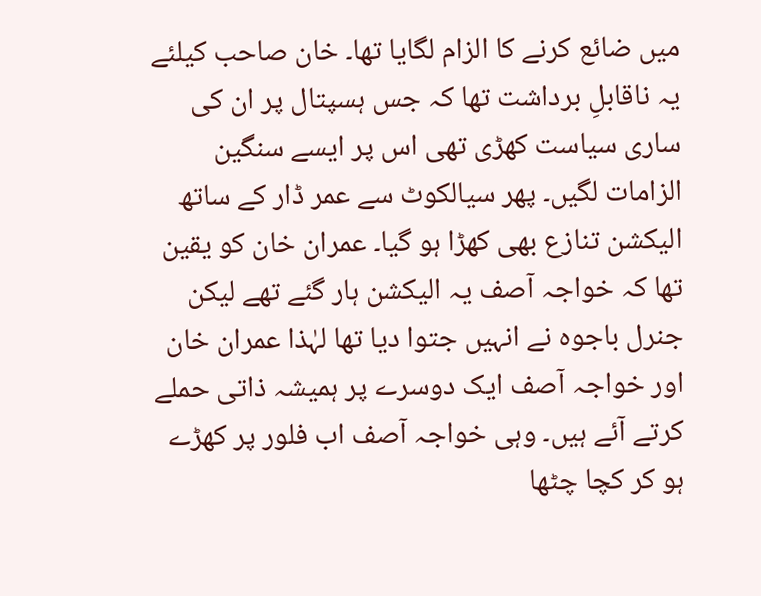میں ضائع کرنے کا الزام لگایا تھا۔ خان صاحب کیلئے یہ ناقابلِ برداشت تھا کہ جس ہسپتال پر ان کی ساری سیاست کھڑی تھی اس پر ایسے سنگین الزامات لگیں۔ پھر سیالکوٹ سے عمر ڈار کے ساتھ الیکشن تنازع بھی کھڑا ہو گیا۔ عمران خان کو یقین تھا کہ خواجہ آصف یہ الیکشن ہار گئے تھے لیکن جنرل باجوہ نے انہیں جتوا دیا تھا لہٰذا عمران خان اور خواجہ آصف ایک دوسرے پر ہمیشہ ذاتی حملے کرتے آئے ہیں۔ وہی خواجہ آصف اب فلور پر کھڑے ہو کر کچا چٹھا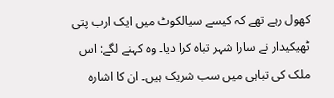کھول رہے تھے کہ کیسے سیالکوٹ میں ایک ارب پتی ٹھیکیدار نے سارا شہر تباہ کرا دیا۔ وہ کہنے لگے: اس ملک کی تباہی میں سب شریک ہیں۔ ان کا اشارہ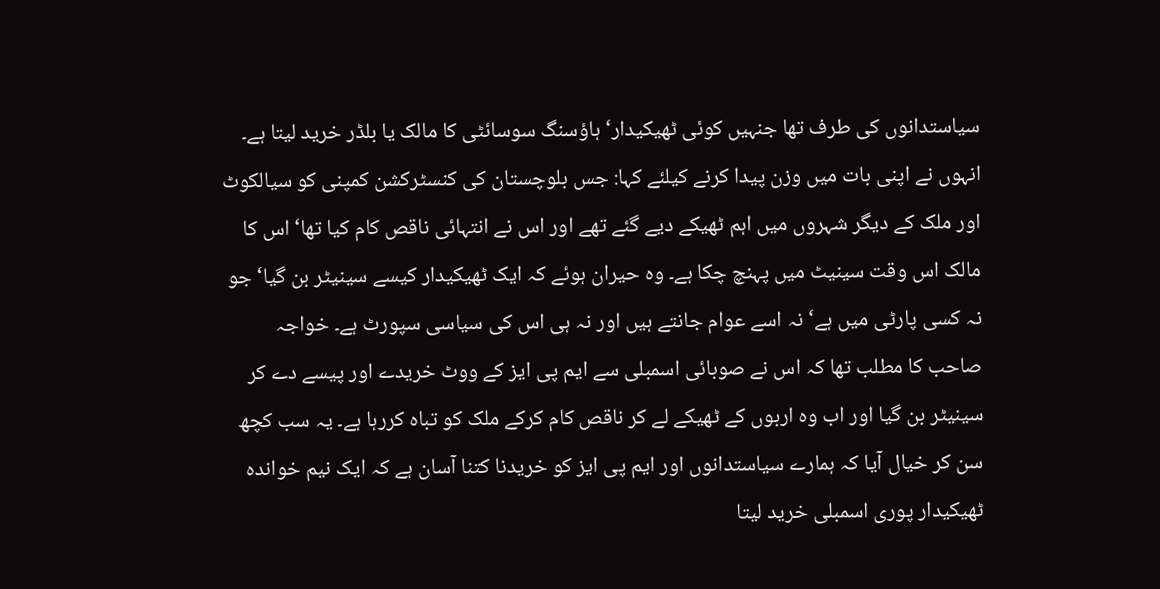سیاستدانوں کی طرف تھا جنہیں کوئی ٹھیکیدار‘ ہاؤسنگ سوسائٹی کا مالک یا بلڈر خرید لیتا ہے۔ انہوں نے اپنی بات میں وزن پیدا کرنے کیلئے کہا: جس بلوچستان کی کنسٹرکشن کمپنی کو سیالکوٹ اور ملک کے دیگر شہروں میں اہم ٹھیکے دیے گئے تھے اور اس نے انتہائی ناقص کام کیا تھا‘ اس کا مالک اس وقت سینیٹ میں پہنچ چکا ہے۔ وہ حیران ہوئے کہ ایک ٹھیکیدار کیسے سینیٹر بن گیا‘ جو نہ کسی پارٹی میں ہے‘ نہ اسے عوام جانتے ہیں اور نہ ہی اس کی سیاسی سپورٹ ہے۔ خواجہ صاحب کا مطلب تھا کہ اس نے صوبائی اسمبلی سے ایم پی ایز کے ووٹ خریدے اور پیسے دے کر سینیٹر بن گیا اور اب وہ اربوں کے ٹھیکے لے کر ناقص کام کرکے ملک کو تباہ کررہا ہے۔ یہ سب کچھ سن کر خیال آیا کہ ہمارے سیاستدانوں اور ایم پی ایز کو خریدنا کتنا آسان ہے کہ ایک نیم خواندہ ٹھیکیدار پوری اسمبلی خرید لیتا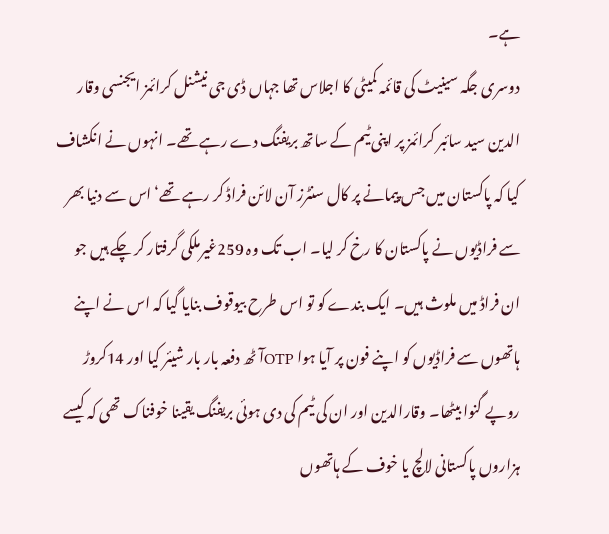ہے۔
دوسری جگہ سینیٹ کی قائمہ کمیٹی کا اجلاس تھا جہاں ڈی جی نیشنل کرائمز ایجنسی وقار الدین سید سائبر کرائمز پر اپنی ٹیم کے ساتھ بریفنگ دے رہے تھے۔ انہوں نے انکشاف کیا کہ پاکستان میں جس پیمانے پر کال سنٹرز آن لائن فراڈ کر رہے تھے‘ اس سے دنیا بھر سے فراڈیوں نے پاکستان کا رخ کر لیا۔ اب تک وہ 259غیرملکی گرفتار کر چکے ہیں جو ان فراڈ میں ملوث ہیں۔ ایک بندے کو تو اس طرح بیوقوف بنایا گیا کہ اس نے اپنے ہاتھوں سے فراڈیوں کو اپنے فون پر آیا ہوا OTPآٹھ دفعہ بار بار شیئر کیا اور 14کروڑ روپے گنوا بیٹھا۔ وقارالدین اور ان کی ٹیم کی دی ہوئی بریفنگ یقینا خوفناک تھی کہ کیسے ہزاروں پاکستانی لالچ یا خوف کے ہاتھوں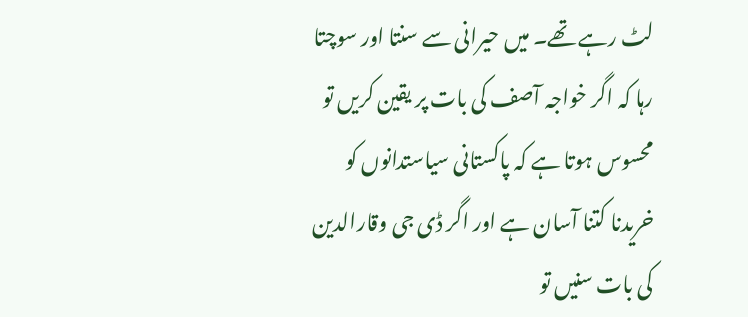لٹ رہے تھے۔ میں حیرانی سے سنتا اور سوچتا رہا کہ اگر خواجہ آصف کی بات پر یقین کریں تو محسوس ہوتا ہے کہ پاکستانی سیاستدانوں کو خریدنا کتنا آسان ہے اور اگر ڈی جی وقارالدین کی بات سنیں تو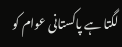لگتا ہے پاکستانی عوام کو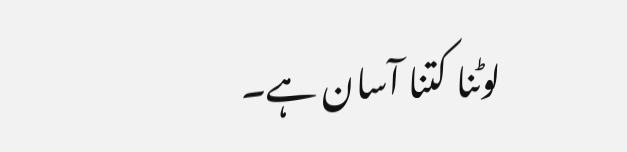لوٹنا کتنا آسان ہے۔